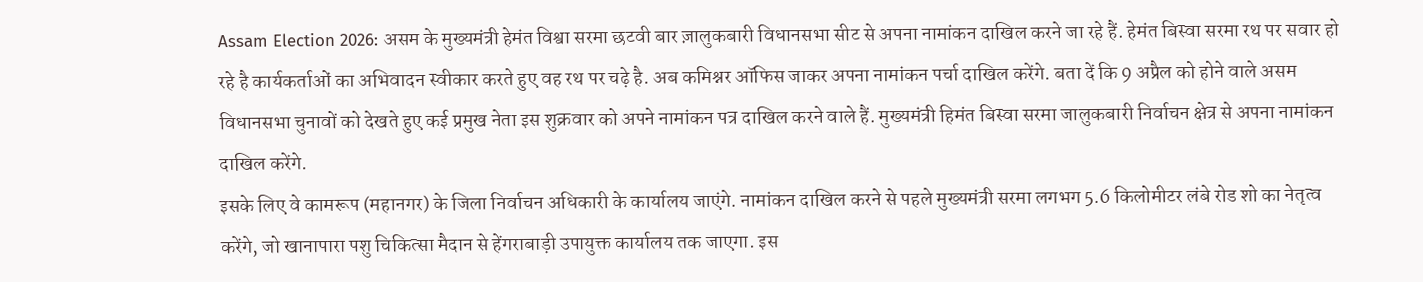Assam Election 2026: असम के मुख्यमंत्री हेमंत विश्वा सरमा छटवी बार ज़ालुकबारी विधानसभा सीट से अपना नामांकन दाखिल करने जा रहे हैं. हेमंत बिस्वा सरमा रथ पर सवार हो रहे है कार्यकर्ताओं का अभिवादन स्वीकार करते हुए वह रथ पर चढ़े है. अब कमिश्नर ऑफिस जाकर अपना नामांकन पर्चा दाखिल करेंगे. बता दें कि 9 अप्रैल को होने वाले असम विधानसभा चुनावों को देखते हुए कई प्रमुख नेता इस शुक्रवार को अपने नामांकन पत्र दाखिल करने वाले हैं. मुख्यमंत्री हिमंत बिस्वा सरमा जालुकबारी निर्वाचन क्षेत्र से अपना नामांकन दाखिल करेंगे.
इसके लिए वे कामरूप (महानगर) के जिला निर्वाचन अधिकारी के कार्यालय जाएंगे. नामांकन दाखिल करने से पहले मुख्यमंत्री सरमा लगभग 5.6 किलोमीटर लंबे रोड शो का नेतृत्व करेंगे, जो खानापारा पशु चिकित्सा मैदान से हेंगराबाड़ी उपायुक्त कार्यालय तक जाएगा. इस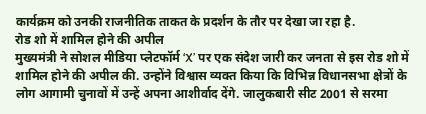कार्यक्रम को उनकी राजनीतिक ताकत के प्रदर्शन के तौर पर देखा जा रहा है.
रोड शो में शामिल होने की अपील
मुख्यमंत्री ने सोशल मीडिया प्लेटफॉर्म ‘X’ पर एक संदेश जारी कर जनता से इस रोड शो में शामिल होने की अपील की. उन्होंने विश्वास व्यक्त किया कि विभिन्न विधानसभा क्षेत्रों के लोग आगामी चुनावों में उन्हें अपना आशीर्वाद देंगे. जालुकबारी सीट 2001 से सरमा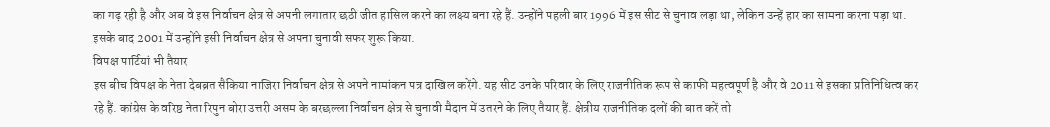का गढ़ रही है और अब वे इस निर्वाचन क्षेत्र से अपनी लगातार छठी जीत हासिल करने का लक्ष्य बना रहे हैं. उन्होंने पहली बार 1996 में इस सीट से चुनाव लड़ा था, लेकिन उन्हें हार का सामना करना पड़ा था. इसके बाद 2001 में उन्होंने इसी निर्वाचन क्षेत्र से अपना चुनावी सफर शुरू किया.
विपक्ष पार्टियां भी तैयार
इस बीच विपक्ष के नेता देबब्रत सैकिया नाजिरा निर्वाचन क्षेत्र से अपने नामांकन पत्र दाखिल करेंगे. यह सीट उनके परिवार के लिए राजनीतिक रूप से काफी महत्वपूर्ण है और वे 2011 से इसका प्रतिनिधित्व कर रहे हैं. कांग्रेस के वरिष्ठ नेता रिपुन बोरा उत्तरी असम के बरछल्ला निर्वाचन क्षेत्र से चुनावी मैदान में उतरने के लिए तैयार हैं. क्षेत्रीय राजनीतिक दलों की बात करें तो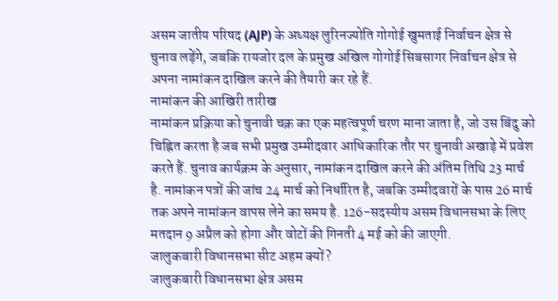असम जातीय परिषद (AJP) के अध्यक्ष लुरिनज्योति गोगोई खुमताई निर्वाचन क्षेत्र से चुनाव लड़ेंगे, जबकि रायजोर दल के प्रमुख अखिल गोगोई सिबसागर निर्वाचन क्षेत्र से अपना नामांकन दाखिल करने की तैयारी कर रहे हैं.
नामांकन की आखिरी तारीख
नामांकन प्रक्रिया को चुनावी चक्र का एक महत्वपूर्ण चरण माना जाता है, जो उस बिंदु को चिह्नित करता है जब सभी प्रमुख उम्मीदवार आधिकारिक तौर पर चुनावी अखाड़े में प्रवेश करते हैं. चुनाव कार्यक्रम के अनुसार, नामांकन दाखिल करने की अंतिम तिथि 23 मार्च है. नामांकन पत्रों की जांच 24 मार्च को निर्धारित है, जबकि उम्मीदवारों के पास 26 मार्च तक अपने नामांकन वापस लेने का समय है. 126-सदस्यीय असम विधानसभा के लिए मतदान 9 अप्रैल को होगा और वोटों की गिनती 4 मई को की जाएगी.
जालुकबारी विधानसभा सीट अहम क्यों?
जालुकबारी विधानसभा क्षेत्र असम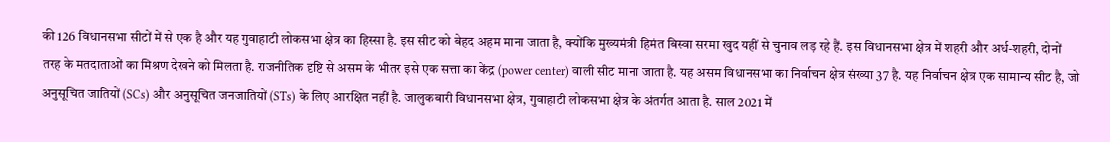की 126 विधानसभा सीटों में से एक है और यह गुवाहाटी लोकसभा क्षेत्र का हिस्सा है. इस सीट को बेहद अहम माना जाता है, क्योंकि मुख्यमंत्री हिमंत बिस्वा सरमा खुद यहीं से चुनाव लड़ रहे हैं. इस विधानसभा क्षेत्र में शहरी और अर्ध-शहरी, दोनों तरह के मतदाताओं का मिश्रण देखने को मिलता है. राजनीतिक दृष्टि से असम के भीतर इसे एक सत्ता का केंद्र (power center) वाली सीट माना जाता है. यह असम विधानसभा का निर्वाचन क्षेत्र संख्या 37 है. यह निर्वाचन क्षेत्र एक सामान्य सीट है, जो अनुसूचित जातियों (SCs) और अनुसूचित जनजातियों (STs) के लिए आरक्षित नहीं है. जालुकबारी विधानसभा क्षेत्र, गुवाहाटी लोकसभा क्षेत्र के अंतर्गत आता है. साल 2021 में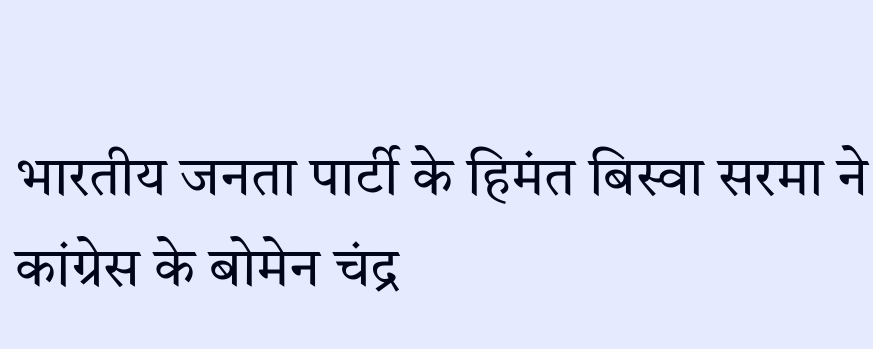भारतीय जनता पार्टी के हिमंत बिस्वा सरमा ने कांग्रेस के बोमेन चंद्र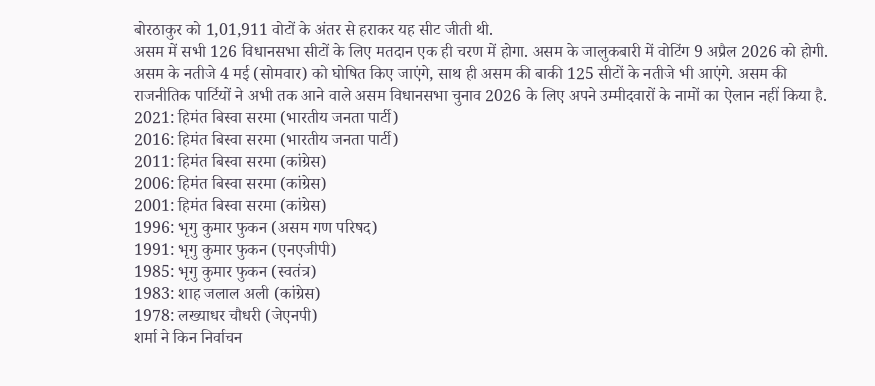बोरठाकुर को 1,01,911 वोटों के अंतर से हराकर यह सीट जीती थी.
असम में सभी 126 विधानसभा सीटों के लिए मतदान एक ही चरण में होगा. असम के जालुकबारी में वोटिंग 9 अप्रैल 2026 को होगी. असम के नतीजे 4 मई (सोमवार) को घोषित किए जाएंगे, साथ ही असम की बाकी 125 सीटों के नतीजे भी आएंगे. असम की राजनीतिक पार्टियों ने अभी तक आने वाले असम विधानसभा चुनाव 2026 के लिए अपने उम्मीदवारों के नामों का ऐलान नहीं किया है.
2021: हिमंत बिस्वा सरमा (भारतीय जनता पार्टी)
2016: हिमंत बिस्वा सरमा (भारतीय जनता पार्टी)
2011: हिमंत बिस्वा सरमा (कांग्रेस)
2006: हिमंत बिस्वा सरमा (कांग्रेस)
2001: हिमंत बिस्वा सरमा (कांग्रेस)
1996: भृगु कुमार फुकन (असम गण परिषद)
1991: भृगु कुमार फुकन (एनएजीपी)
1985: भृगु कुमार फुकन (स्वतंत्र)
1983: शाह जलाल अली (कांग्रेस)
1978: लख्याधर चौधरी (जेएनपी)
शर्मा ने किन निर्वाचन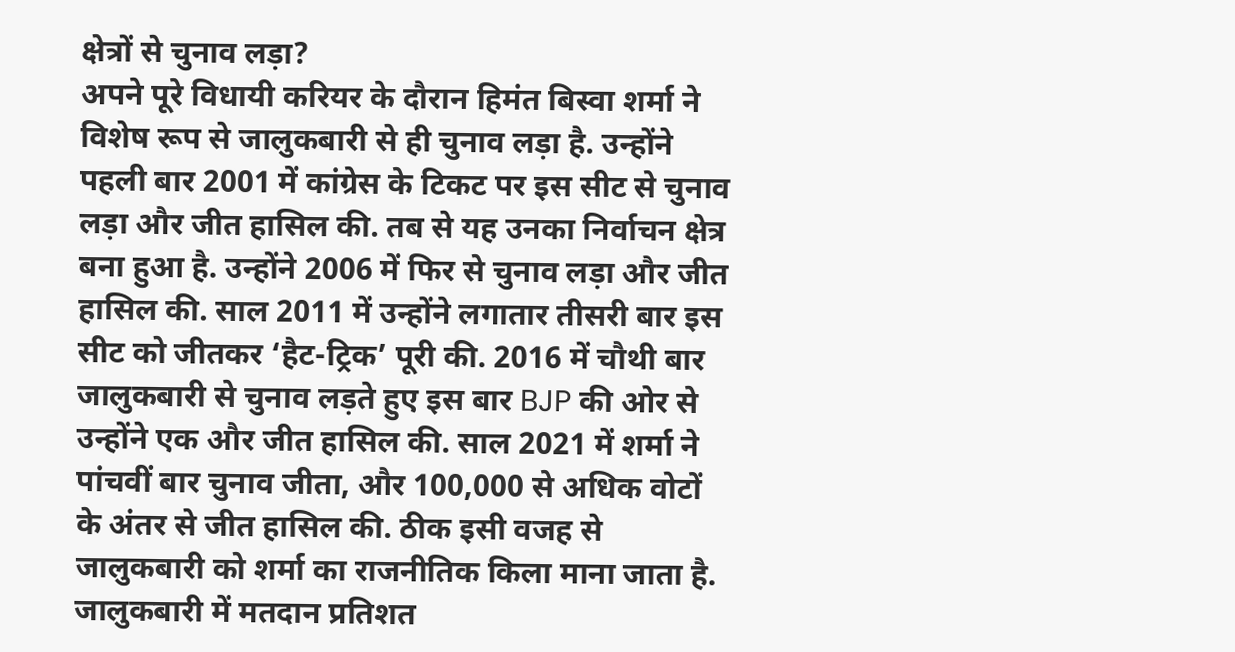क्षेत्रों से चुनाव लड़ा?
अपने पूरे विधायी करियर के दौरान हिमंत बिस्वा शर्मा ने विशेष रूप से जालुकबारी से ही चुनाव लड़ा है. उन्होंने पहली बार 2001 में कांग्रेस के टिकट पर इस सीट से चुनाव लड़ा और जीत हासिल की. तब से यह उनका निर्वाचन क्षेत्र बना हुआ है. उन्होंने 2006 में फिर से चुनाव लड़ा और जीत हासिल की. साल 2011 में उन्होंने लगातार तीसरी बार इस सीट को जीतकर ‘हैट-ट्रिक’ पूरी की. 2016 में चौथी बार जालुकबारी से चुनाव लड़ते हुए इस बार BJP की ओर से उन्होंने एक और जीत हासिल की. साल 2021 में शर्मा ने पांचवीं बार चुनाव जीता, और 100,000 से अधिक वोटों के अंतर से जीत हासिल की. ठीक इसी वजह से जालुकबारी को शर्मा का राजनीतिक किला माना जाता है.
जालुकबारी में मतदान प्रतिशत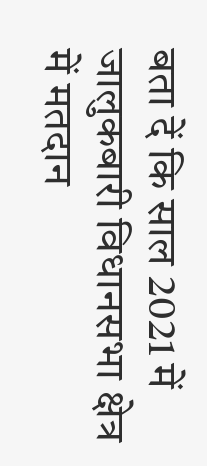बता दें कि साल 2021 में जालुकबारी विधानसभा क्षेत्र में मतदान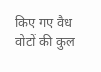किए गए वैध वोटों की कुल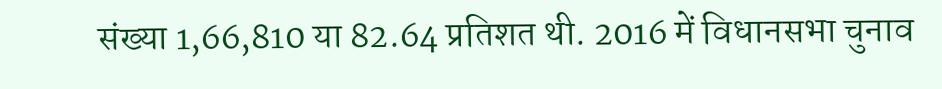संख्या 1,66,810 या 82.64 प्रतिशत थी. 2016 में विधानसभा चुनाव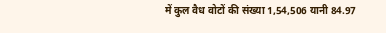में कुल वैध वोटों की संख्या 1,54,506 यानी 84.97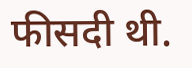फीसदी थी.